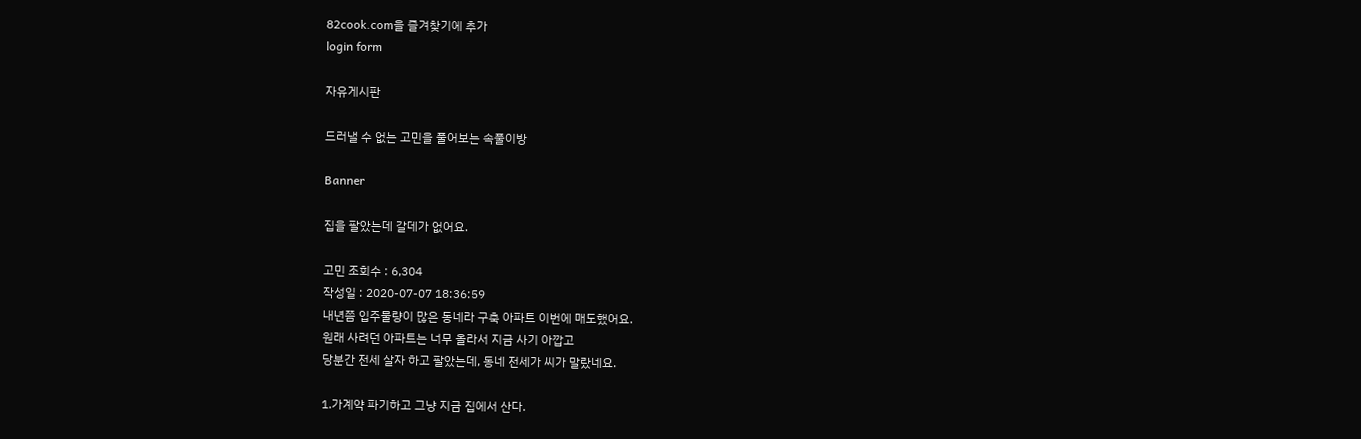82cook.com을 즐겨찾기에 추가
login form

자유게시판

드러낼 수 없는 고민을 풀어보는 속풀이방

Banner

집을 팔았는데 갈데가 없어요.

고민 조회수 : 6,304
작성일 : 2020-07-07 18:36:59
내년쯤 입주물량이 많은 동네라 구축 아파트 이번에 매도했어요.
원래 사려던 아파트는 너무 올라서 지금 사기 아깝고
당분간 전세 살자 하고 팔았는데, 동네 전세가 씨가 말랐네요.

1.가계약 파기하고 그냥 지금 집에서 산다.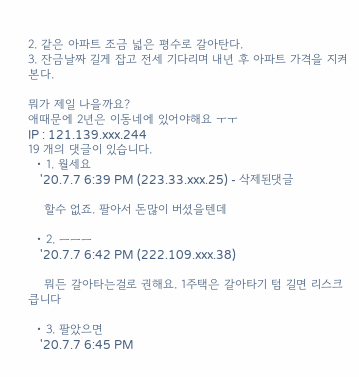2. 같은 아파트 조금 넓은 평수로 갈아탄다.
3. 잔금날짜 길게 잡고 전세 기다리며 내년 후 아파트 가격을 지켜본다.

뭐가 제일 나을까요?
애때문에 2년은 이동네에 있어야해요 ㅜㅜ
IP : 121.139.xxx.244
19 개의 댓글이 있습니다.
  • 1. 월세요
    '20.7.7 6:39 PM (223.33.xxx.25) - 삭제된댓글

    할수 없죠. 팔아서 돈많이 버셨을텐데

  • 2. ㅡㅡㅡ
    '20.7.7 6:42 PM (222.109.xxx.38)

    뭐든 갈아타는걸로 권해요. 1주택은 갈아타기 텀 길면 리스크 큽니다

  • 3. 팔았으면
    '20.7.7 6:45 PM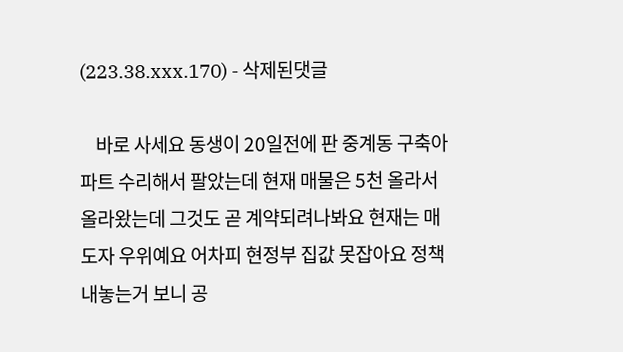(223.38.xxx.170) - 삭제된댓글

    바로 사세요 동생이 20일전에 판 중계동 구축아파트 수리해서 팔았는데 현재 매물은 5천 올라서 올라왔는데 그것도 곧 계약되려나봐요 현재는 매도자 우위예요 어차피 현정부 집값 못잡아요 정책 내놓는거 보니 공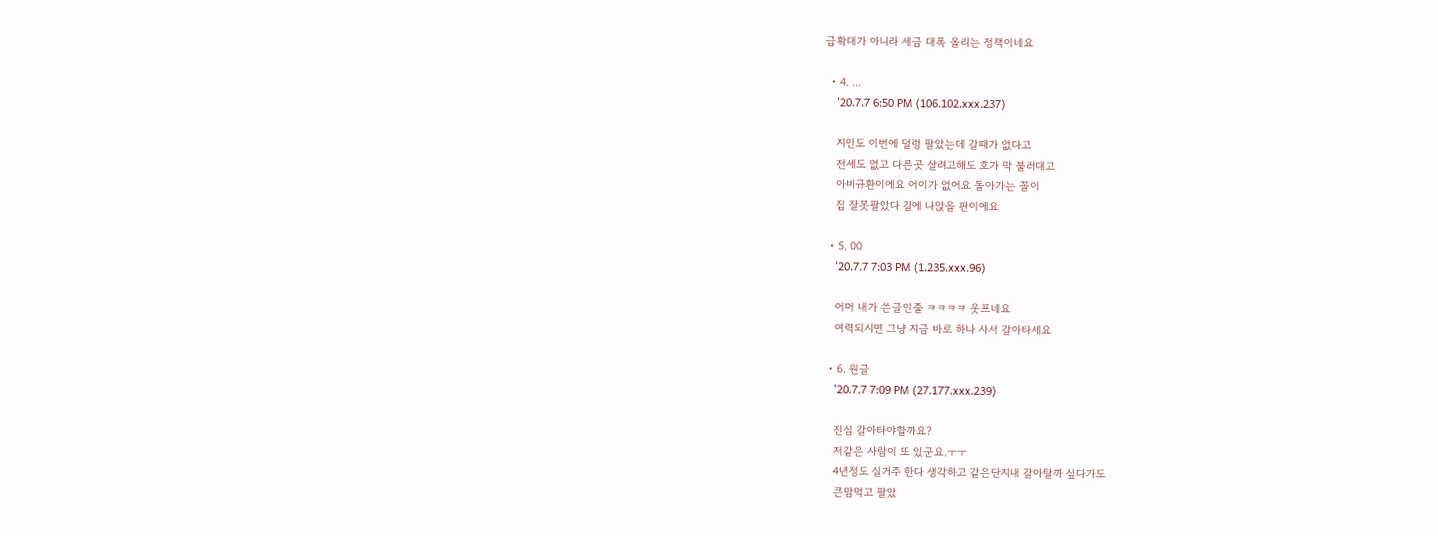급확대가 아니라 세금 대폭 올리는 정책이네요

  • 4. ...
    '20.7.7 6:50 PM (106.102.xxx.237)

    지인도 이번에 덜렁 팔았는데 갈때가 없다고
    전세도 없고 다른곳 살려고해도 호가 막 불러대고
    아비규환이에요 어이가 없어요 돌아가는 꼴이
    집 잘못팔았다 길에 나앉을 판이에요

  • 5. 00
    '20.7.7 7:03 PM (1.235.xxx.96)

    어머 내가 쓴글인줄 ㅋㅋㅋㅋ 웃프네요
    여력되시면 그냥 지금 바로 하나 사서 갈아타세요

  • 6. 원글
    '20.7.7 7:09 PM (27.177.xxx.239)

    진심 갈아타야할까요?
    저같은 사람이 또 있군요.ㅜㅜ
    4년정도 실거주 한다 생각하고 같은단지내 갈아탈까 싶다가도
    큰맘먹고 팔았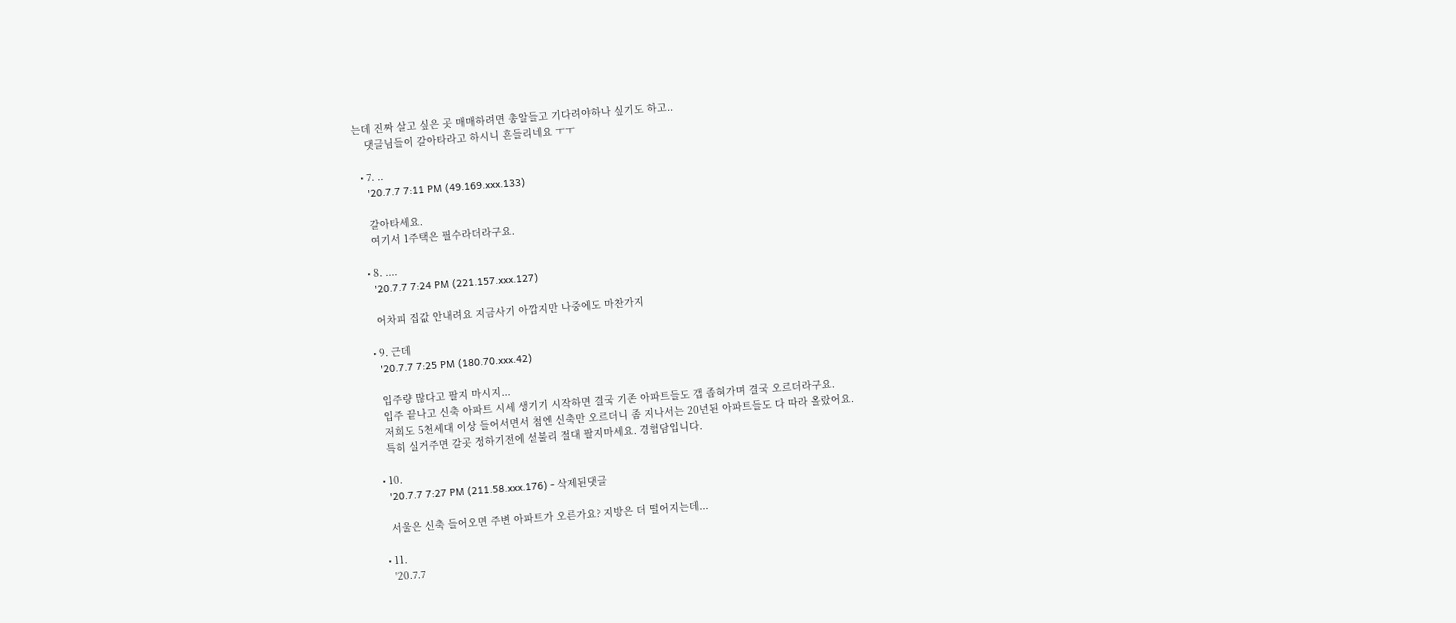는데 진짜 살고 싶은 곳 매매하려면 총알들고 기다려야하나 싶기도 하고..
    댓글님들이 갈아타라고 하시니 흔들리네요 ㅜㅜ

  • 7. ..
    '20.7.7 7:11 PM (49.169.xxx.133)

    갈아타세요.
    여기서 1주택은 필수라더라구요.

  • 8. ....
    '20.7.7 7:24 PM (221.157.xxx.127)

    어차피 집값 안내려요 지금사기 아깝지만 나중에도 마찬가지

  • 9. 근데
    '20.7.7 7:25 PM (180.70.xxx.42)

    입주량 많다고 팔지 마시지...
    입주 끝나고 신축 아파트 시세 생기기 시작하면 결국 기존 아파트들도 갭 좁혀가며 결국 오르더라구요.
    저희도 5천세대 이상 들어서면서 첨엔 신축만 오르더니 좀 지나서는 20년된 아파트들도 다 따라 올랐어요.
    특히 실거주면 갈곳 정하기전에 섣불리 절대 팔지마세요. 경험담입니다.

  • 10.
    '20.7.7 7:27 PM (211.58.xxx.176) - 삭제된댓글

    서울은 신축 들어오면 주변 아파트가 오른가요? 지방은 더 떨어지는데...

  • 11.
    '20.7.7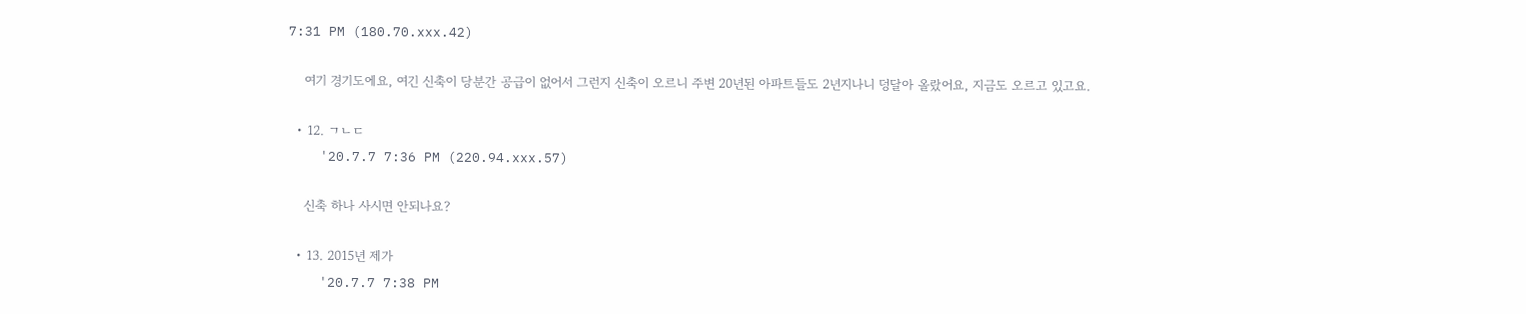7:31 PM (180.70.xxx.42)

    여기 경기도에요, 여긴 신축이 당분간 공급이 없어서 그런지 신축이 오르니 주변 20년된 아파트들도 2년지나니 덩달아 올랐어요, 지금도 오르고 있고요.

  • 12. ㄱㄴㄷ
    '20.7.7 7:36 PM (220.94.xxx.57)

    신축 하나 사시면 안되나요?

  • 13. 2015년 제가
    '20.7.7 7:38 PM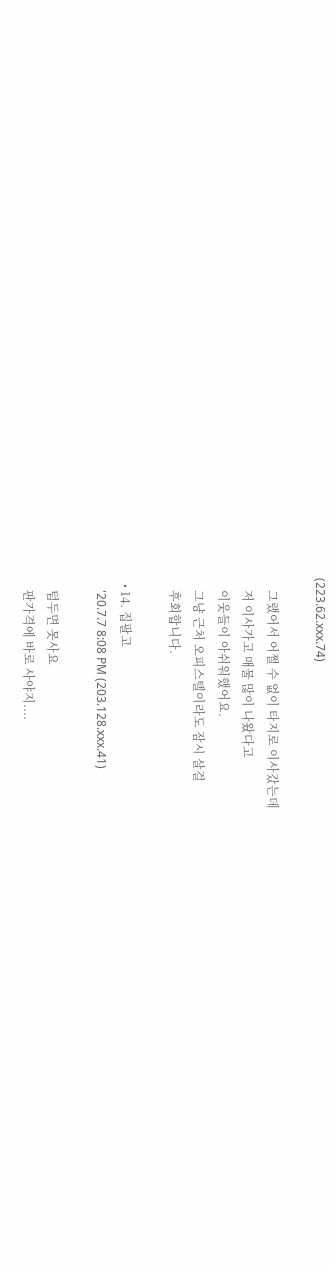(223.62.xxx.74)

    그랬어서 어쩔 수 없이 타지로 이사갔는데
    저 이사가고 매물 많이 나왔다고
    이웃들이 아쉬워했어요.
    그냥 근처 오피스텔이라도 잠시 살걸
    후회합니다.

  • 14. 집팔고
    '20.7.7 8:08 PM (203.128.xxx.41)

    텀두면 못사요
    판가격에 바로 사야지....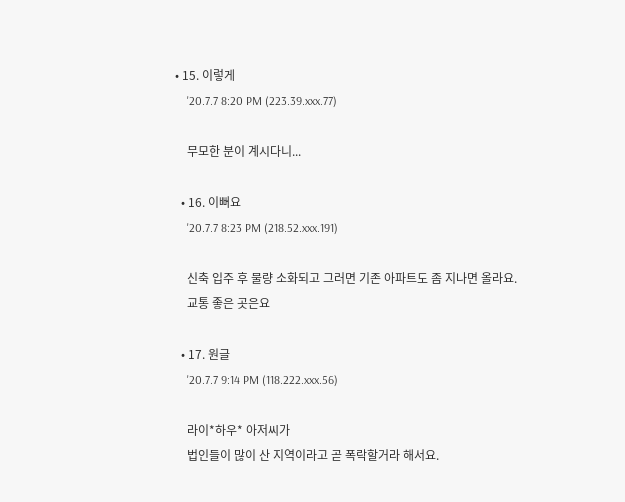• 15. 이렇게
    '20.7.7 8:20 PM (223.39.xxx.77)

    무모한 분이 계시다니...

  • 16. 이뻐요
    '20.7.7 8:23 PM (218.52.xxx.191)

    신축 입주 후 물량 소화되고 그러면 기존 아파트도 좀 지나면 올라요.
    교통 좋은 곳은요

  • 17. 원글
    '20.7.7 9:14 PM (118.222.xxx.56)

    라이*하우* 아저씨가
    법인들이 많이 산 지역이라고 곧 폭락할거라 해서요.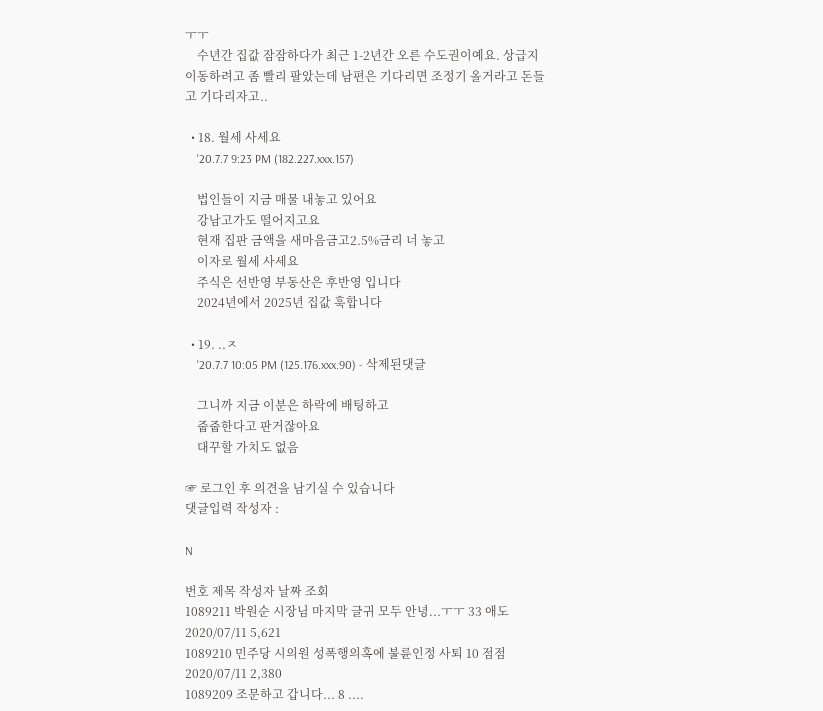ㅜㅜ
    수년간 집값 잠잠하다가 최근 1-2년간 오른 수도권이예요. 상급지 이동하려고 좀 빨리 팔았는데 남편은 기다리면 조정기 올거라고 돈들고 기다리자고..

  • 18. 월세 사세요
    '20.7.7 9:23 PM (182.227.xxx.157)

    법인들이 지금 매물 내놓고 있어요
    강남고가도 떨어지고요
    현재 집판 금액을 새마음금고2.5%금리 너 놓고
    이자로 월세 사세요
    주식은 선반영 부동산은 후반영 입니다
    2024년에서 2025년 집값 훅합니다

  • 19. ..ㅈ
    '20.7.7 10:05 PM (125.176.xxx.90) - 삭제된댓글

    그니까 지금 이분은 하락에 배팅하고
    줍줍한다고 판거잖아요
    대꾸할 가치도 없음

☞ 로그인 후 의견을 남기실 수 있습니다
댓글입력 작성자 :

N

번호 제목 작성자 날짜 조회
1089211 박원순 시장님 마지막 글귀 모두 안녕...ㅜㅜ 33 애도 2020/07/11 5,621
1089210 민주당 시의원 성폭행의혹에 불륜인정 사퇴 10 점점 2020/07/11 2,380
1089209 조문하고 갑니다... 8 ....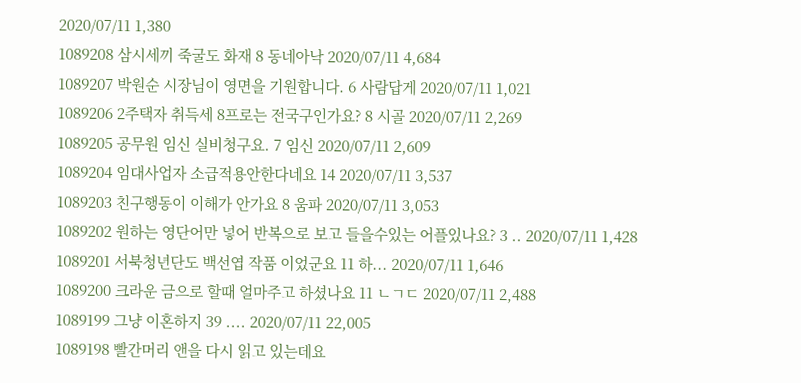2020/07/11 1,380
1089208 삼시세끼 죽굴도 화재 8 동네아낙 2020/07/11 4,684
1089207 박원순 시장님이 영면을 기원합니다. 6 사람답게 2020/07/11 1,021
1089206 2주택자 취득세 8프로는 전국구인가요? 8 시골 2020/07/11 2,269
1089205 공무원 임신 실비청구요. 7 임신 2020/07/11 2,609
1089204 임대사업자 소급적용안한다네요 14 2020/07/11 3,537
1089203 친구행동이 이해가 안가요 8 움파 2020/07/11 3,053
1089202 원하는 영단어만 넣어 반복으로 보고 들을수있는 어플있나요? 3 .. 2020/07/11 1,428
1089201 서북청년단도 백선엽 작품 이었군요 11 하... 2020/07/11 1,646
1089200 크라운 금으로 할때 얼마주고 하셨나요 11 ㄴㄱㄷ 2020/07/11 2,488
1089199 그냥 이혼하지 39 .... 2020/07/11 22,005
1089198 빨간머리 앤을 다시 읽고 있는데요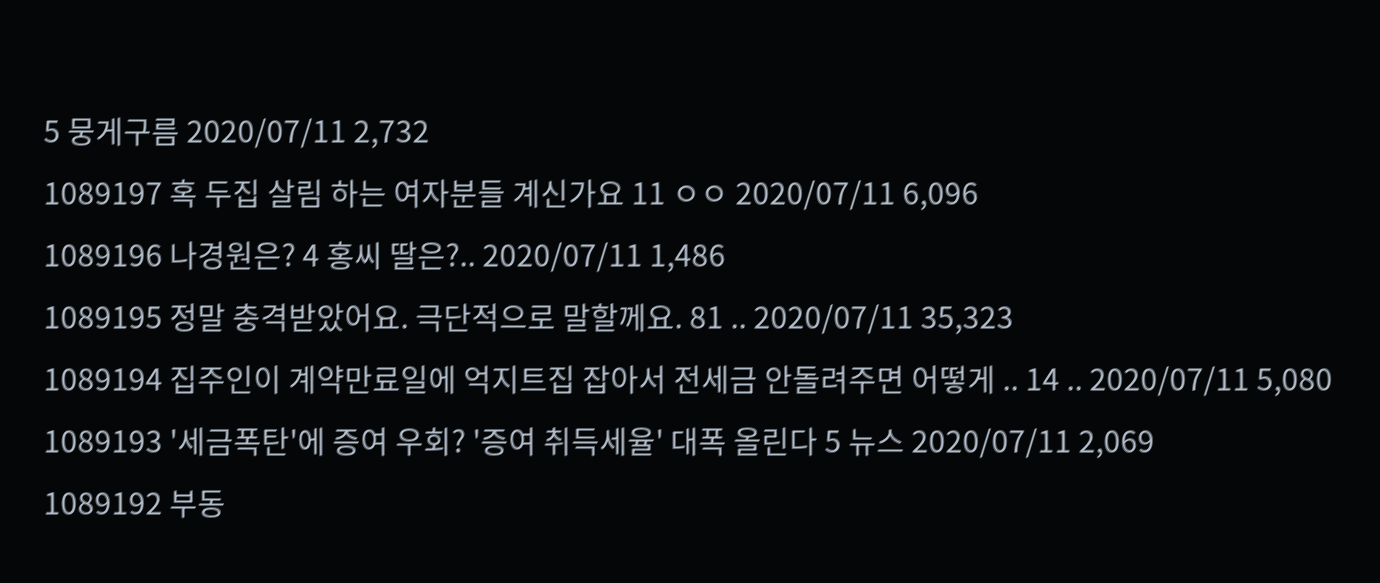5 뭉게구름 2020/07/11 2,732
1089197 혹 두집 살림 하는 여자분들 계신가요 11 ㅇㅇ 2020/07/11 6,096
1089196 나경원은? 4 홍씨 딸은?.. 2020/07/11 1,486
1089195 정말 충격받았어요. 극단적으로 말할께요. 81 .. 2020/07/11 35,323
1089194 집주인이 계약만료일에 억지트집 잡아서 전세금 안돌려주면 어떻게 .. 14 .. 2020/07/11 5,080
1089193 '세금폭탄'에 증여 우회? '증여 취득세율' 대폭 올린다 5 뉴스 2020/07/11 2,069
1089192 부동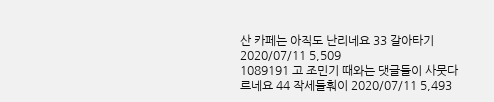산 카페는 아직도 난리네요 33 갈아타기 2020/07/11 5,509
1089191 고 조민기 때와는 댓글들이 사뭇다르네요 44 작세들훠이 2020/07/11 5,493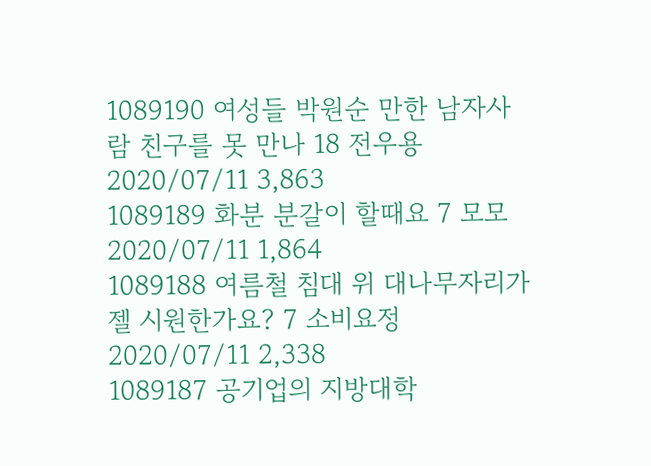1089190 여성들 박원순 만한 남자사람 친구를 못 만나 18 전우용 2020/07/11 3,863
1089189 화분 분갈이 할때요 7 모모 2020/07/11 1,864
1089188 여름철 침대 위 대나무자리가 젤 시원한가요? 7 소비요정 2020/07/11 2,338
1089187 공기업의 지방대학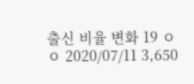출신 비율 변화 19 ㅇㅇ 2020/07/11 3,650